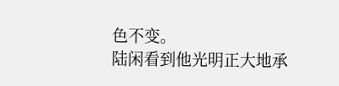色不变。
陆闲看到他光明正大地承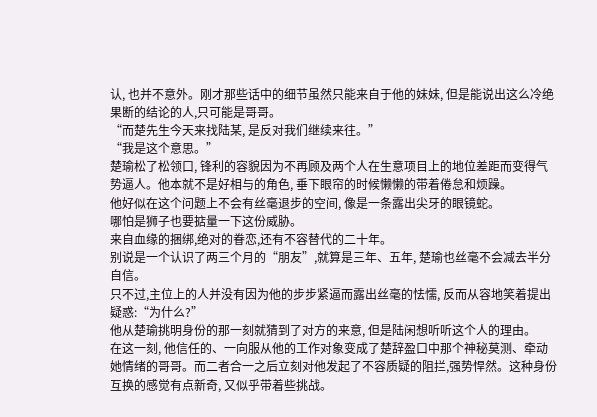认, 也并不意外。刚才那些话中的细节虽然只能来自于他的妹妹, 但是能说出这么冷绝果断的结论的人,只可能是哥哥。
“而楚先生今天来找陆某, 是反对我们继续来往。”
“我是这个意思。”
楚瑜松了松领口, 锋利的容貌因为不再顾及两个人在生意项目上的地位差距而变得气势逼人。他本就不是好相与的角色, 垂下眼帘的时候懒懒的带着倦怠和烦躁。
他好似在这个问题上不会有丝毫退步的空间, 像是一条露出尖牙的眼镜蛇。
哪怕是狮子也要掂量一下这份威胁。
来自血缘的捆绑,绝对的眷恋,还有不容替代的二十年。
别说是一个认识了两三个月的“朋友”,就算是三年、五年, 楚瑜也丝毫不会减去半分自信。
只不过,主位上的人并没有因为他的步步紧逼而露出丝毫的怯懦, 反而从容地笑着提出疑惑:“为什么?”
他从楚瑜挑明身份的那一刻就猜到了对方的来意, 但是陆闲想听听这个人的理由。
在这一刻, 他信任的、一向服从他的工作对象变成了楚辞盈口中那个神秘莫测、牵动她情绪的哥哥。而二者合一之后立刻对他发起了不容质疑的阻拦,强势悍然。这种身份互换的感觉有点新奇, 又似乎带着些挑战。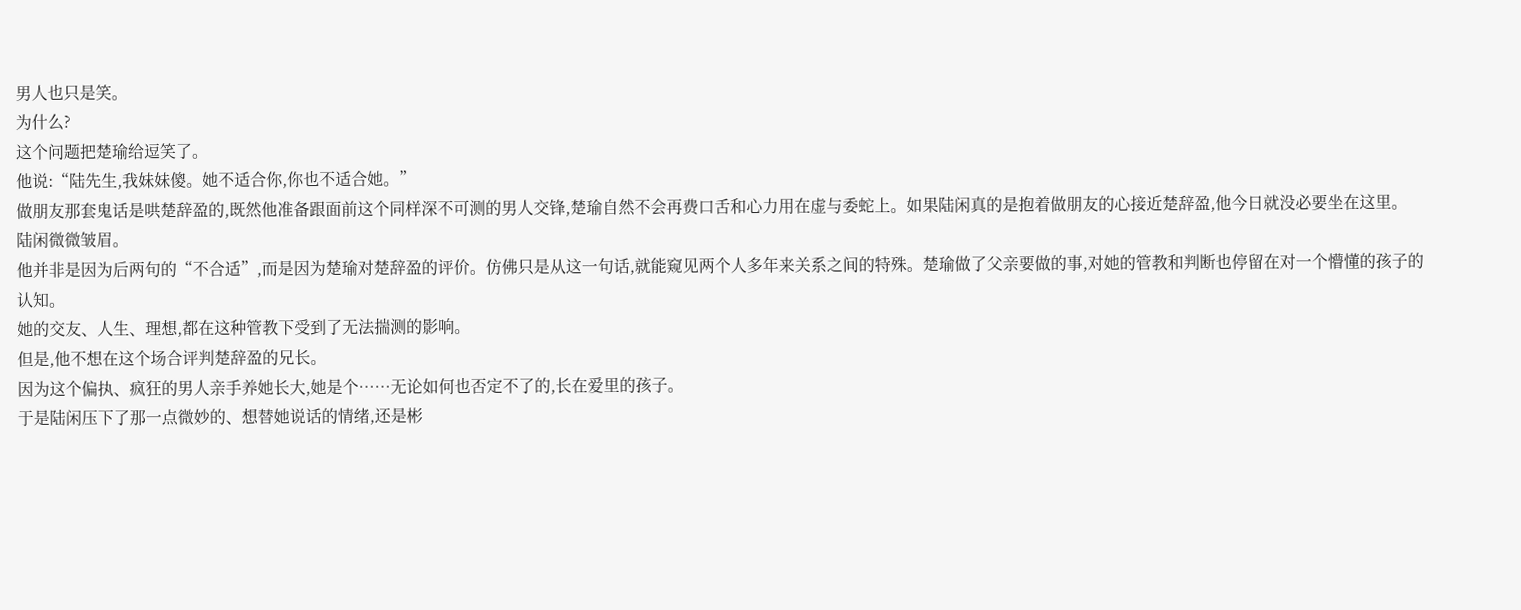男人也只是笑。
为什么?
这个问题把楚瑜给逗笑了。
他说:“陆先生,我妹妹傻。她不适合你,你也不适合她。”
做朋友那套鬼话是哄楚辞盈的,既然他准备跟面前这个同样深不可测的男人交锋,楚瑜自然不会再费口舌和心力用在虚与委蛇上。如果陆闲真的是抱着做朋友的心接近楚辞盈,他今日就没必要坐在这里。
陆闲微微皱眉。
他并非是因为后两句的“不合适”,而是因为楚瑜对楚辞盈的评价。仿佛只是从这一句话,就能窥见两个人多年来关系之间的特殊。楚瑜做了父亲要做的事,对她的管教和判断也停留在对一个懵懂的孩子的认知。
她的交友、人生、理想,都在这种管教下受到了无法揣测的影响。
但是,他不想在这个场合评判楚辞盈的兄长。
因为这个偏执、疯狂的男人亲手养她长大,她是个……无论如何也否定不了的,长在爱里的孩子。
于是陆闲压下了那一点微妙的、想替她说话的情绪,还是彬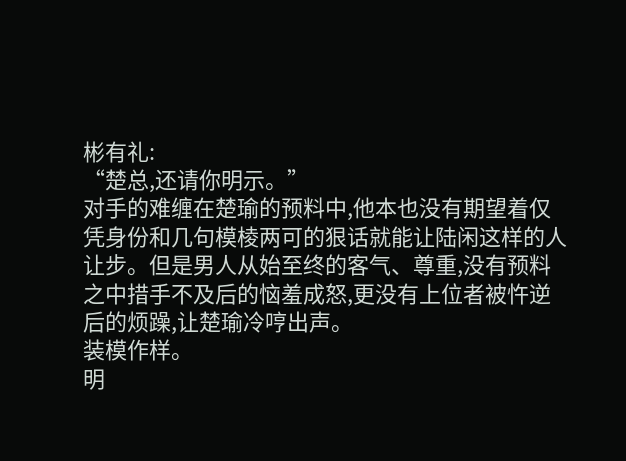彬有礼:
“楚总,还请你明示。”
对手的难缠在楚瑜的预料中,他本也没有期望着仅凭身份和几句模棱两可的狠话就能让陆闲这样的人让步。但是男人从始至终的客气、尊重,没有预料之中措手不及后的恼羞成怒,更没有上位者被忤逆后的烦躁,让楚瑜冷哼出声。
装模作样。
明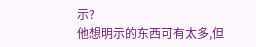示?
他想明示的东西可有太多,但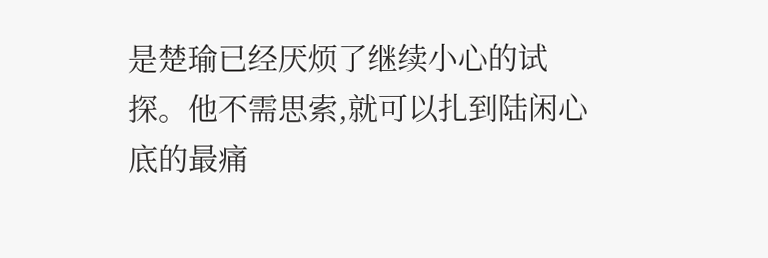是楚瑜已经厌烦了继续小心的试探。他不需思索,就可以扎到陆闲心底的最痛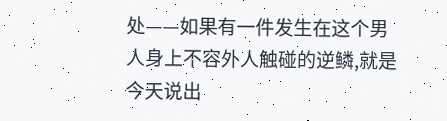处——如果有一件发生在这个男人身上不容外人触碰的逆鳞,就是今天说出